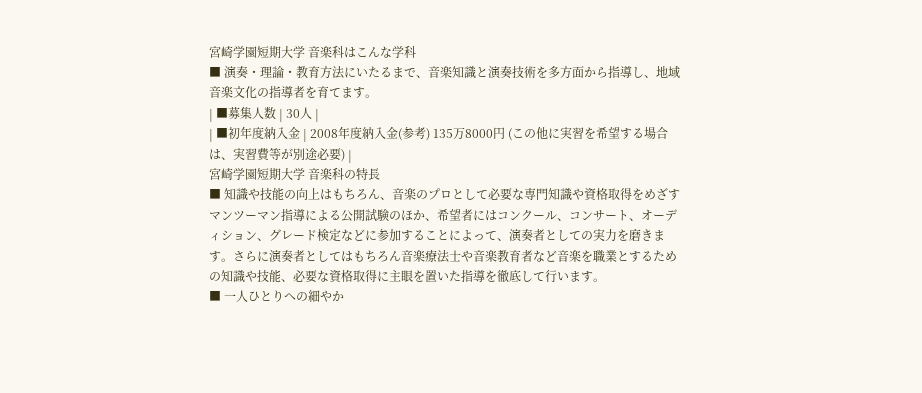宮崎学園短期大学 音楽科はこんな学科
■ 演奏・理論・教育方法にいたるまで、音楽知識と演奏技術を多方面から指導し、地域音楽文化の指導者を育てます。
| ■募集人数 | 30人 |
| ■初年度納入金 | 2008年度納入金(参考) 135万8000円 (この他に実習を希望する場合は、実習費等が別途必要) |
宮崎学園短期大学 音楽科の特長
■ 知識や技能の向上はもちろん、音楽のプロとして必要な専門知識や資格取得をめざす
マンツーマン指導による公開試験のほか、希望者にはコンクール、コンサート、オーディション、グレード検定などに参加することによって、演奏者としての実力を磨きます。さらに演奏者としてはもちろん音楽療法士や音楽教育者など音楽を職業とするための知識や技能、必要な資格取得に主眼を置いた指導を徹底して行います。
■ 一人ひとりへの細やか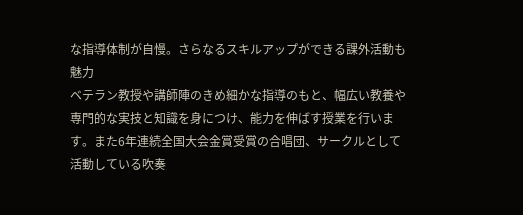な指導体制が自慢。さらなるスキルアップができる課外活動も魅力
ベテラン教授や講師陣のきめ細かな指導のもと、幅広い教養や専門的な実技と知識を身につけ、能力を伸ばす授業を行います。また6年連続全国大会金賞受賞の合唱団、サークルとして活動している吹奏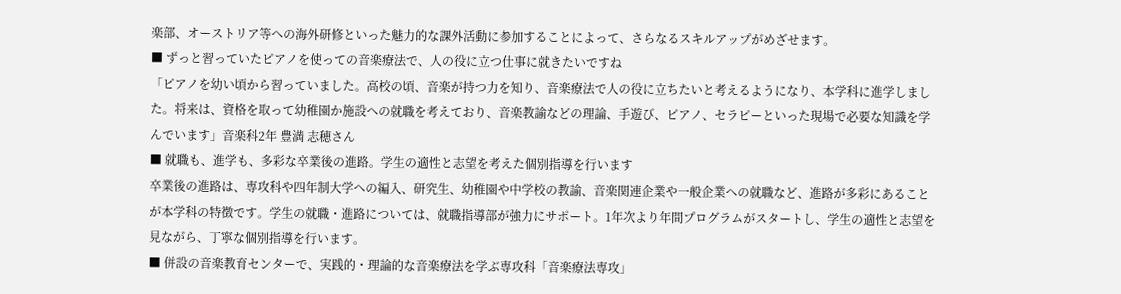楽部、オーストリア等への海外研修といった魅力的な課外活動に参加することによって、さらなるスキルアップがめざせます。
■ ずっと習っていたピアノを使っての音楽療法で、人の役に立つ仕事に就きたいですね
「ピアノを幼い頃から習っていました。高校の頃、音楽が持つ力を知り、音楽療法で人の役に立ちたいと考えるようになり、本学科に進学しました。将来は、資格を取って幼稚園か施設への就職を考えており、音楽教諭などの理論、手遊び、ピアノ、セラピーといった現場で必要な知識を学んでいます」音楽科2年 豊満 志穂さん
■ 就職も、進学も、多彩な卒業後の進路。学生の適性と志望を考えた個別指導を行います
卒業後の進路は、専攻科や四年制大学への編入、研究生、幼稚園や中学校の教諭、音楽関連企業や一般企業への就職など、進路が多彩にあることが本学科の特徴です。学生の就職・進路については、就職指導部が強力にサポート。1年次より年間プログラムがスタートし、学生の適性と志望を見ながら、丁寧な個別指導を行います。
■ 併設の音楽教育センターで、実践的・理論的な音楽療法を学ぶ専攻科「音楽療法専攻」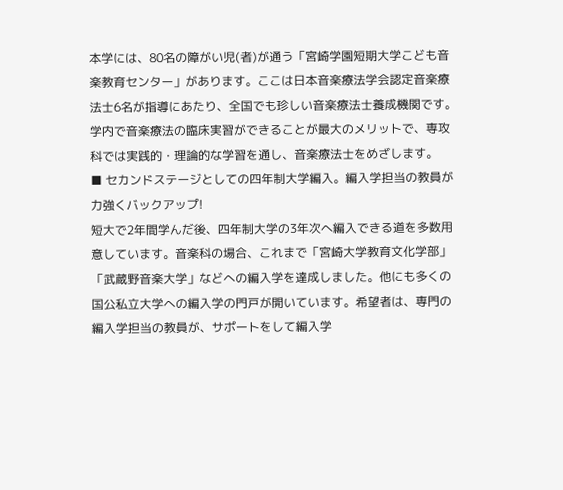本学には、80名の障がい児(者)が通う「宮崎学園短期大学こども音楽教育センター」があります。ここは日本音楽療法学会認定音楽療法士6名が指導にあたり、全国でも珍しい音楽療法士養成機関です。学内で音楽療法の臨床実習ができることが最大のメリットで、専攻科では実践的・理論的な学習を通し、音楽療法士をめざします。
■ セカンドステージとしての四年制大学編入。編入学担当の教員が力強くバックアップ!
短大で2年間学んだ後、四年制大学の3年次へ編入できる道を多数用意しています。音楽科の場合、これまで「宮崎大学教育文化学部」「武蔵野音楽大学」などへの編入学を達成しました。他にも多くの国公私立大学への編入学の門戸が開いています。希望者は、専門の編入学担当の教員が、サポートをして編入学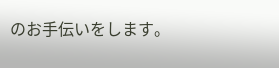のお手伝いをします。